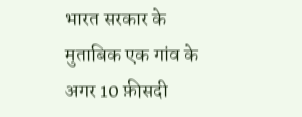भारत सरकार के मुताबिक एक गांव के अगर 10 फ़ीसदी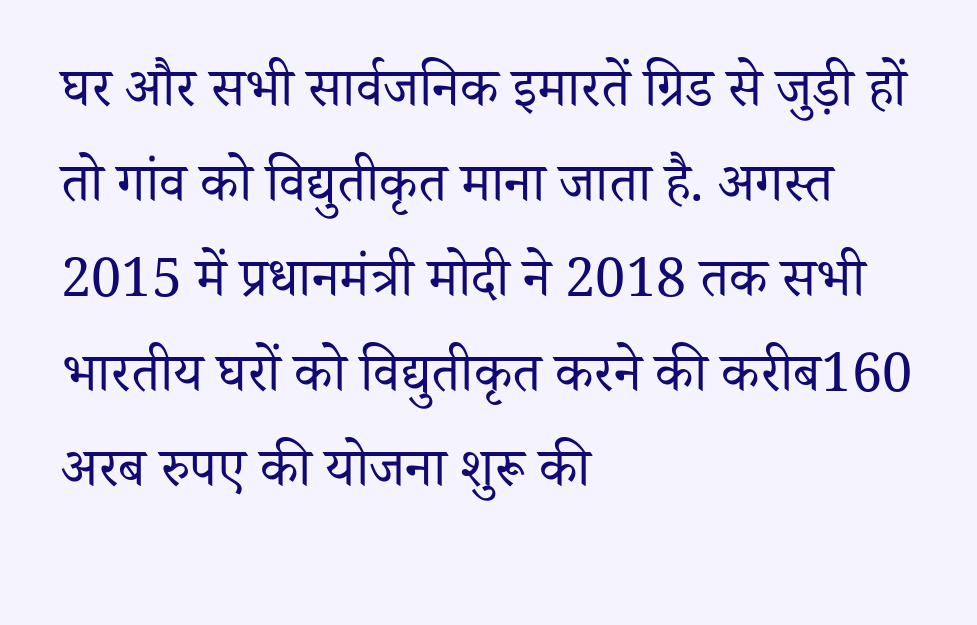घर और सभी सार्वजनिक इमारतें ग्रिड से जुड़ी हों तो गांव को विद्युतीकृत माना जाता है. अगस्त 2015 में प्रधानमंत्री मोदी ने 2018 तक सभी भारतीय घरों को विद्युतीकृत करने की करीब160 अरब रुपए की योजना शुरू की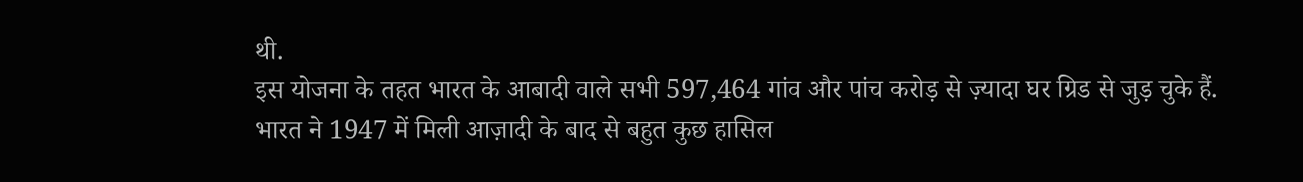थी.
इस योजना के तहत भारत के आबादी वाले सभी 597,464 गांव और पांच करोड़ से ज़्यादा घर ग्रिड से जुड़ चुके हैं.
भारत ने 1947 में मिली आज़ादी के बाद से बहुत कुछ हासिल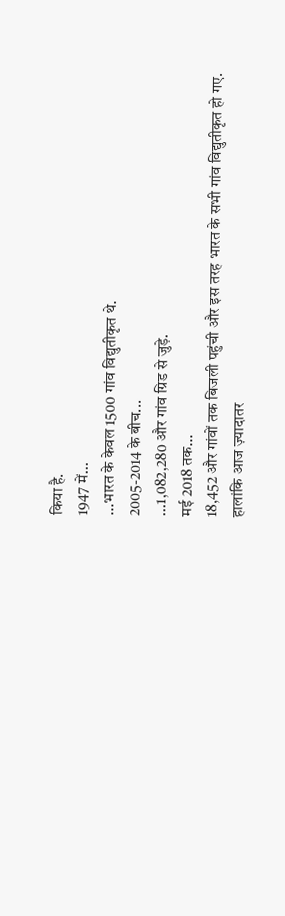किया है.
1947 में...
...भारत के केवल 1500 गांव विद्युतीकृत थे.
2005-2014 के बीच...
...1,082,280 और गांव ग्रिड से जुड़े.
मई 2018 तक...
18,452 और गांवों तक बिजली पहुंची और इस तरह भारत के सभी गांव विद्युतीकृत हो गए.
हालांकि आज ज़्यादातर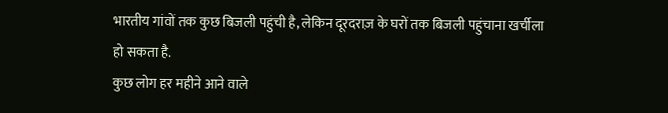भारतीय गांवों तक कुछ बिजली पहुंची है, लेकिन दूरदराज़ के घरों तक बिजली पहुंचाना खर्चीला हो सकता है.
कुछ लोग हर महीने आने वाले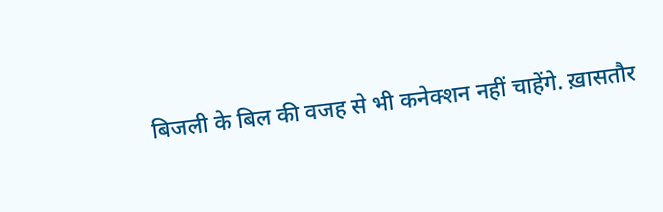बिजली के बिल की वजह से भी कनेक्शन नहीं चाहेंगे. ख़ासतौर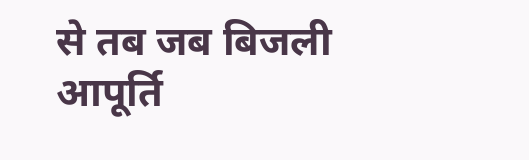से तब जब बिजली आपूर्ति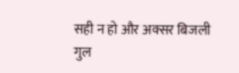सही न हो और अक्सर बिजली गुल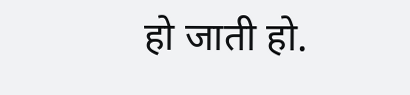हो जाती हो.